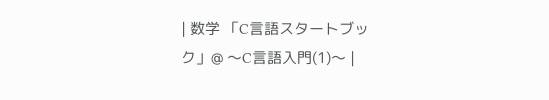| 数学 「C言語スタートブック」@ 〜C言語入門(1)〜 |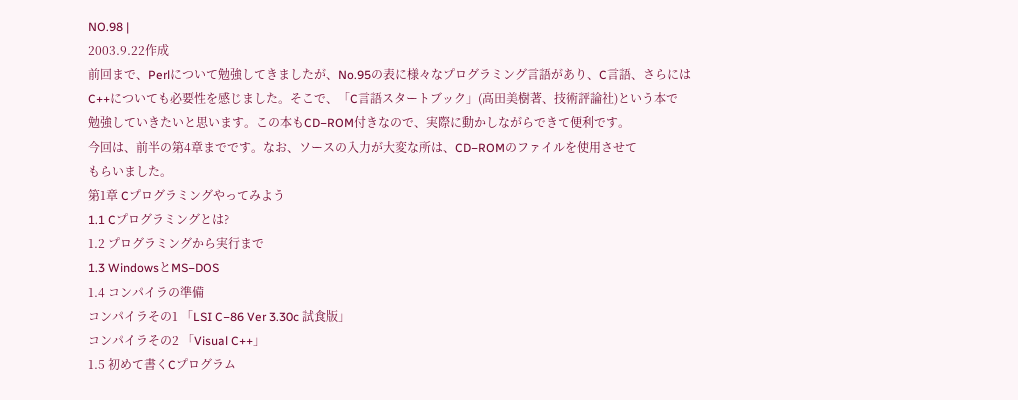NO.98 |
2003.9.22作成
前回まで、Perlについて勉強してきましたが、No.95の表に様々なプログラミング言語があり、C言語、さらには
C++についても必要性を感じました。そこで、「C言語スタートブック」(高田美樹著、技術評論社)という本で
勉強していきたいと思います。この本もCD−ROM付きなので、実際に動かしながらできて便利です。
今回は、前半の第4章までです。なお、ソースの入力が大変な所は、CD−ROMのファイルを使用させて
もらいました。
第1章 Cプログラミングやってみよう
1.1 Cプログラミングとは?
1.2 プログラミングから実行まで
1.3 WindowsとMS−DOS
1.4 コンパイラの準備
コンパイラその1 「LSI C−86 Ver 3.30c 試食版」
コンパイラその2 「Visual C++」
1.5 初めて書くCプログラム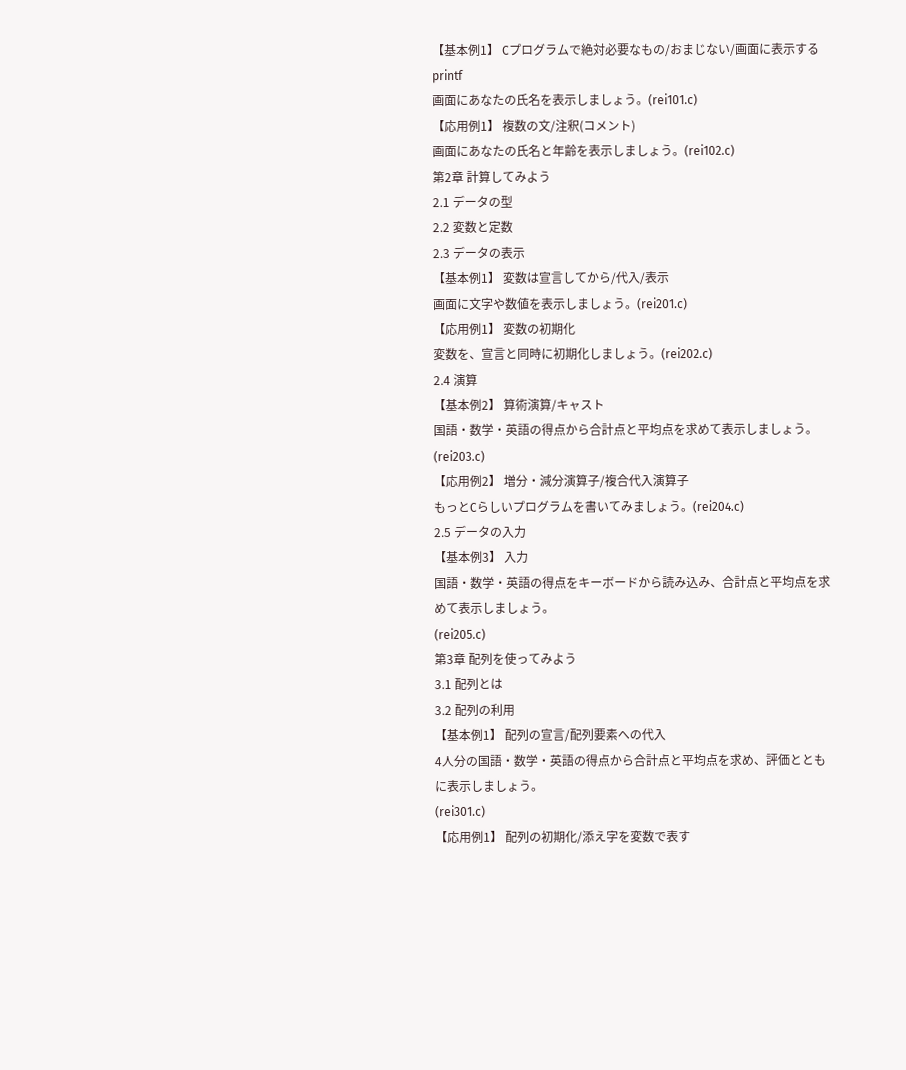【基本例1】 Cプログラムで絶対必要なもの/おまじない/画面に表示するprintf
画面にあなたの氏名を表示しましょう。(rei101.c)
【応用例1】 複数の文/注釈(コメント)
画面にあなたの氏名と年齢を表示しましょう。(rei102.c)
第2章 計算してみよう
2.1 データの型
2.2 変数と定数
2.3 データの表示
【基本例1】 変数は宣言してから/代入/表示
画面に文字や数値を表示しましょう。(rei201.c)
【応用例1】 変数の初期化
変数を、宣言と同時に初期化しましょう。(rei202.c)
2.4 演算
【基本例2】 算術演算/キャスト
国語・数学・英語の得点から合計点と平均点を求めて表示しましょう。(rei203.c)
【応用例2】 増分・減分演算子/複合代入演算子
もっとCらしいプログラムを書いてみましょう。(rei204.c)
2.5 データの入力
【基本例3】 入力
国語・数学・英語の得点をキーボードから読み込み、合計点と平均点を求めて表示しましょう。
(rei205.c)
第3章 配列を使ってみよう
3.1 配列とは
3.2 配列の利用
【基本例1】 配列の宣言/配列要素への代入
4人分の国語・数学・英語の得点から合計点と平均点を求め、評価とともに表示しましょう。
(rei301.c)
【応用例1】 配列の初期化/添え字を変数で表す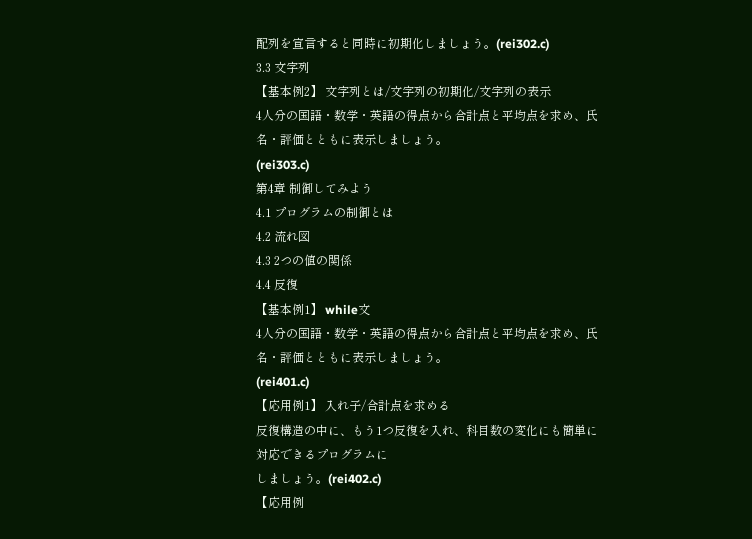配列を宣言すると同時に初期化しましょう。(rei302.c)
3.3 文字列
【基本例2】 文字列とは/文字列の初期化/文字列の表示
4人分の国語・数学・英語の得点から合計点と平均点を求め、氏名・評価とともに表示しましょう。
(rei303.c)
第4章 制御してみよう
4.1 プログラムの制御とは
4.2 流れ図
4.3 2つの値の関係
4.4 反復
【基本例1】 while文
4人分の国語・数学・英語の得点から合計点と平均点を求め、氏名・評価とともに表示しましょう。
(rei401.c)
【応用例1】 入れ子/合計点を求める
反復構造の中に、もう1つ反復を入れ、科目数の変化にも簡単に対応できるプログラムに
しましょう。(rei402.c)
【応用例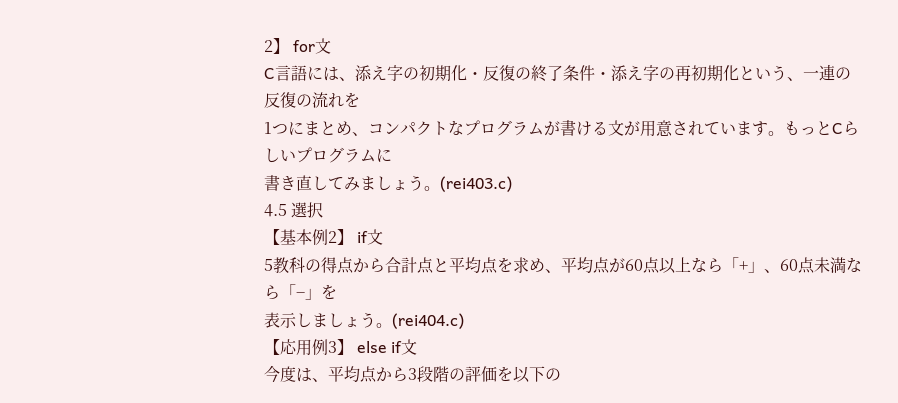2】 for文
C言語には、添え字の初期化・反復の終了条件・添え字の再初期化という、一連の反復の流れを
1つにまとめ、コンパクトなプログラムが書ける文が用意されています。もっとCらしいプログラムに
書き直してみましょう。(rei403.c)
4.5 選択
【基本例2】 if文
5教科の得点から合計点と平均点を求め、平均点が60点以上なら「+」、60点未満なら「−」を
表示しましょう。(rei404.c)
【応用例3】 else if文
今度は、平均点から3段階の評価を以下の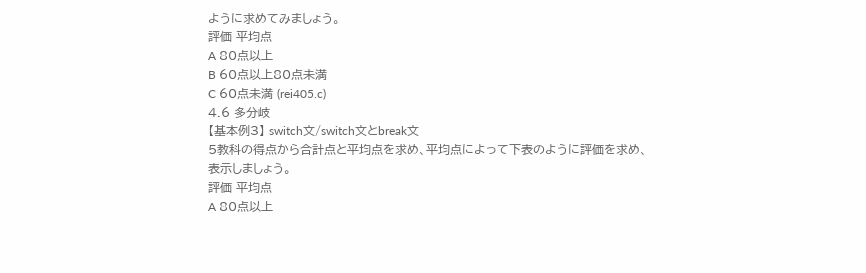ように求めてみましょう。
評価 平均点
A 80点以上
B 60点以上80点未満
C 60点未満 (rei405.c)
4.6 多分岐
【基本例3】 switch文/switch文とbreak文
5教科の得点から合計点と平均点を求め、平均点によって下表のように評価を求め、
表示しましょう。
評価 平均点
A 80点以上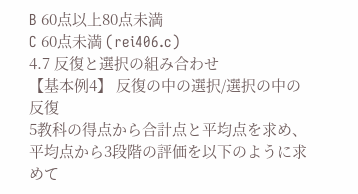B 60点以上80点未満
C 60点未満 (rei406.c)
4.7 反復と選択の組み合わせ
【基本例4】 反復の中の選択/選択の中の反復
5教科の得点から合計点と平均点を求め、平均点から3段階の評価を以下のように求めて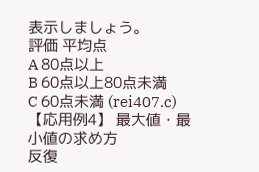表示しましょう。
評価 平均点
A 80点以上
B 60点以上80点未満
C 60点未満 (rei407.c)
【応用例4】 最大値・最小値の求め方
反復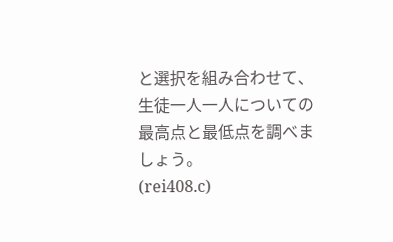と選択を組み合わせて、生徒一人一人についての最高点と最低点を調べましょう。
(rei408.c)